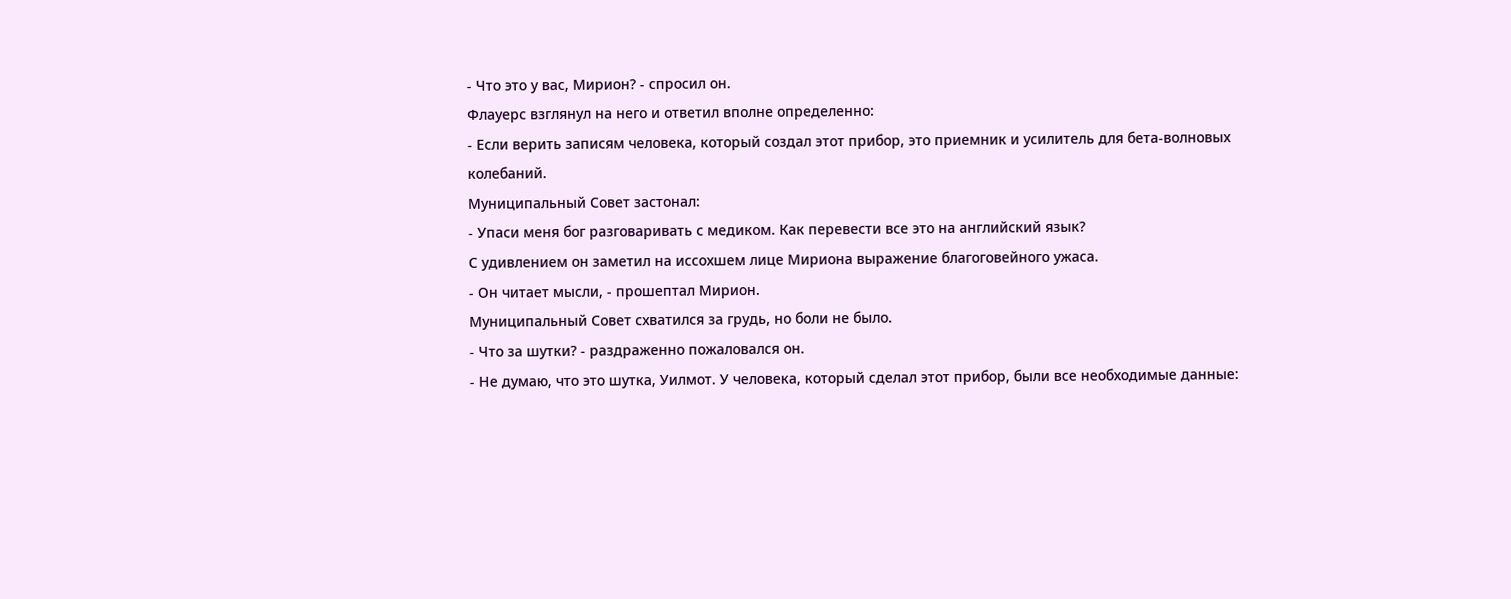- Что это у вас, Мирион? - спросил он.
Флауерс взглянул на него и ответил вполне определенно:
- Если верить записям человека, который создал этот прибор, это приемник и усилитель для бета-волновых колебаний.
Муниципальный Совет застонал:
- Упаси меня бог разговаривать с медиком. Как перевести все это на английский язык?
С удивлением он заметил на иссохшем лице Мириона выражение благоговейного ужаса.
- Он читает мысли, - прошептал Мирион.
Муниципальный Совет схватился за грудь, но боли не было.
- Что за шутки? - раздраженно пожаловался он.
- Не думаю, что это шутка, Уилмот. У человека, который сделал этот прибор, были все необходимые данные: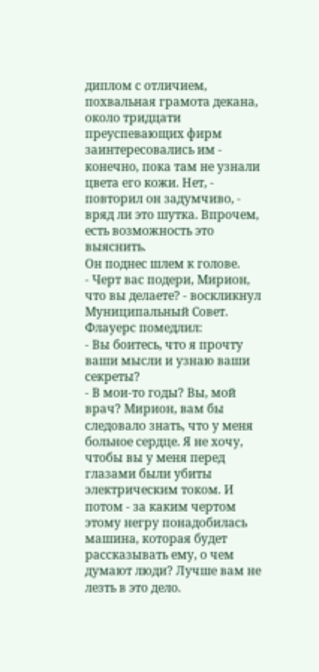диплом с отличием, похвальная грамота декана, около тридцати преуспевающих фирм заинтересовались им - конечно, пока там не узнали цвета его кожи. Нет, - повторил он задумчиво, - вряд ли это шутка. Впрочем, есть возможность это выяснить.
Он поднес шлем к голове.
- Черт вас подери, Мирион, что вы делаете? - воскликнул Муниципальный Совет.
Флауерс помедлил:
- Вы боитесь, что я прочту ваши мысли и узнаю ваши секреты?
- В мои-то годы? Вы, мой врач? Мирион, вам бы следовало знать, что у меня больное сердце. Я не хочу, чтобы вы у меня перед глазами были убиты электрическим током. И потом - за каким чертом этому негру понадобилась машина, которая будет рассказывать ему, о чем думают люди? Лучше вам не лезть в это дело.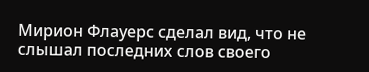Мирион Флауерс сделал вид, что не слышал последних слов своего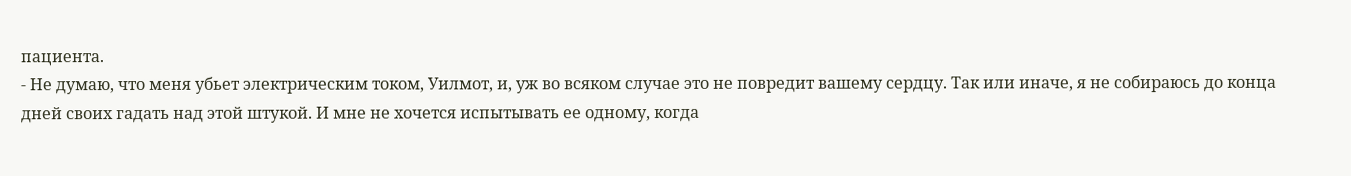пациента.
- Не думаю, что меня убьет электрическим током, Уилмот, и, уж во всяком случае это не повредит вашему сердцу. Так или иначе, я не собираюсь до конца дней своих гадать над этой штукой. И мне не хочется испытывать ее одному, когда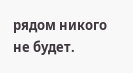рядом никого не будет.